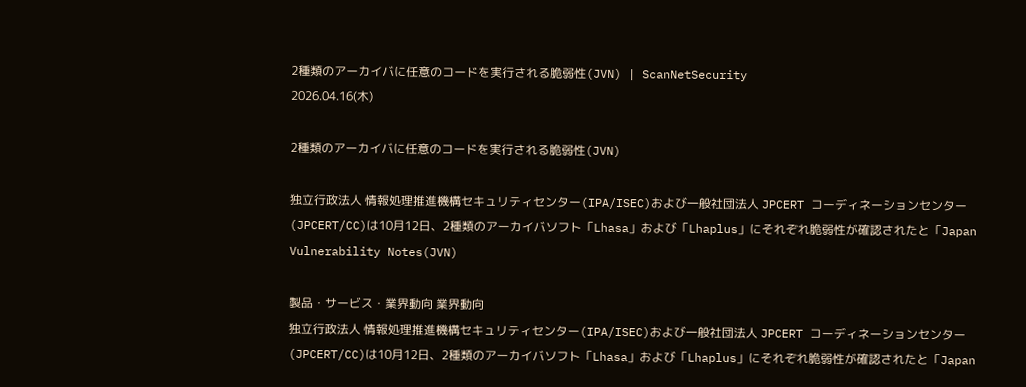2種類のアーカイバに任意のコードを実行される脆弱性(JVN) | ScanNetSecurity
2026.04.16(木)

2種類のアーカイバに任意のコードを実行される脆弱性(JVN)

独立行政法人 情報処理推進機構セキュリティセンター(IPA/ISEC)および一般社団法人 JPCERT コーディネーションセンター(JPCERT/CC)は10月12日、2種類のアーカイバソフト「Lhasa」および「Lhaplus」にそれぞれ脆弱性が確認されたと「Japan Vulnerability Notes(JVN)

製品・サービス・業界動向 業界動向
独立行政法人 情報処理推進機構セキュリティセンター(IPA/ISEC)および一般社団法人 JPCERT コーディネーションセンター(JPCERT/CC)は10月12日、2種類のアーカイバソフト「Lhasa」および「Lhaplus」にそれぞれ脆弱性が確認されたと「Japan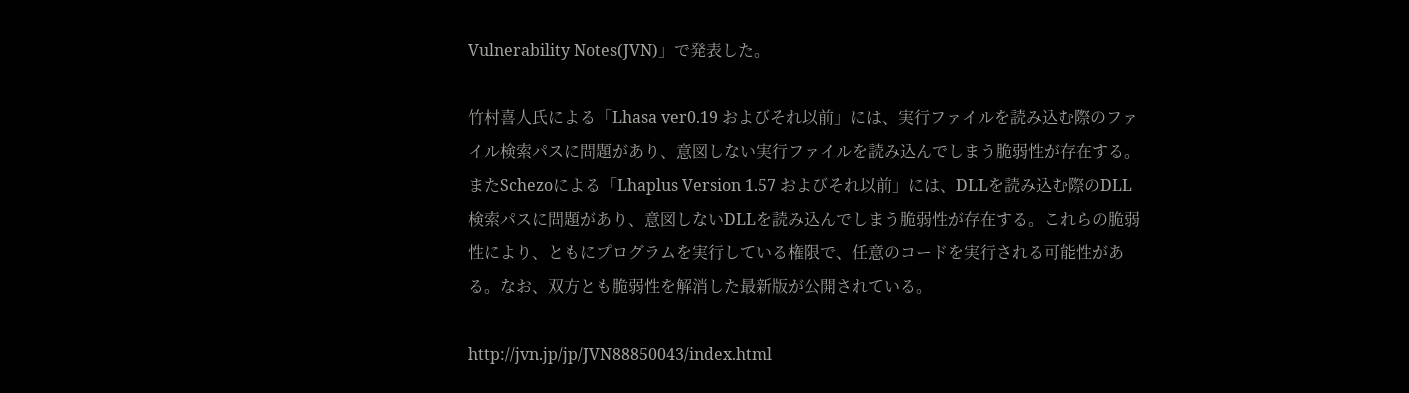Vulnerability Notes(JVN)」で発表した。

竹村喜人氏による「Lhasa ver0.19 およびそれ以前」には、実行ファイルを読み込む際のファイル検索パスに問題があり、意図しない実行ファイルを読み込んでしまう脆弱性が存在する。またSchezoによる「Lhaplus Version 1.57 およびそれ以前」には、DLLを読み込む際のDLL検索パスに問題があり、意図しないDLLを読み込んでしまう脆弱性が存在する。これらの脆弱性により、ともにプログラムを実行している権限で、任意のコードを実行される可能性がある。なお、双方とも脆弱性を解消した最新版が公開されている。

http://jvn.jp/jp/JVN88850043/index.html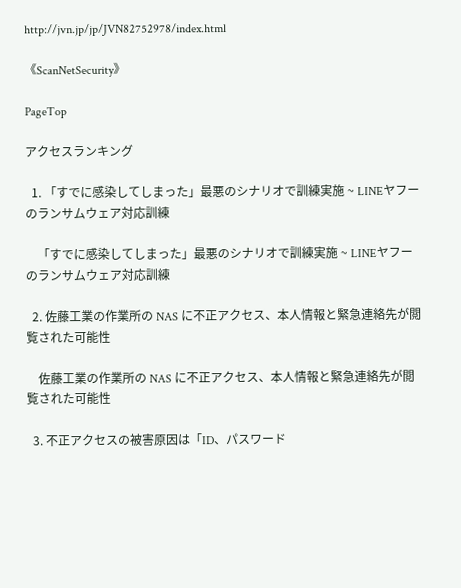http://jvn.jp/jp/JVN82752978/index.html

《ScanNetSecurity》

PageTop

アクセスランキング

  1. 「すでに感染してしまった」最悪のシナリオで訓練実施 ~ LINEヤフーのランサムウェア対応訓練

    「すでに感染してしまった」最悪のシナリオで訓練実施 ~ LINEヤフーのランサムウェア対応訓練

  2. 佐藤工業の作業所の NAS に不正アクセス、本人情報と緊急連絡先が閲覧された可能性

    佐藤工業の作業所の NAS に不正アクセス、本人情報と緊急連絡先が閲覧された可能性

  3. 不正アクセスの被害原因は「ID、パスワード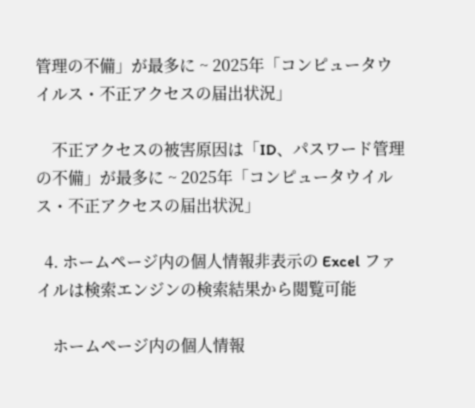管理の不備」が最多に ~ 2025年「コンピュータウイルス・不正アクセスの届出状況」

    不正アクセスの被害原因は「ID、パスワード管理の不備」が最多に ~ 2025年「コンピュータウイルス・不正アクセスの届出状況」

  4. ホームページ内の個人情報非表示の Excel ファイルは検索エンジンの検索結果から閲覧可能

    ホームページ内の個人情報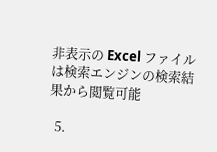非表示の Excel ファイルは検索エンジンの検索結果から閲覧可能

  5.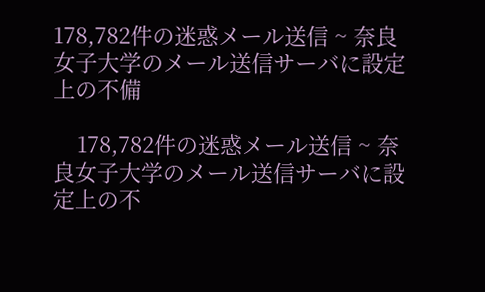178,782件の迷惑メール送信 ~ 奈良女子大学のメール送信サーバに設定上の不備

    178,782件の迷惑メール送信 ~ 奈良女子大学のメール送信サーバに設定上の不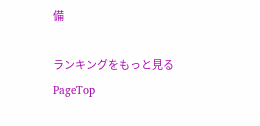備

ランキングをもっと見る
PageTop